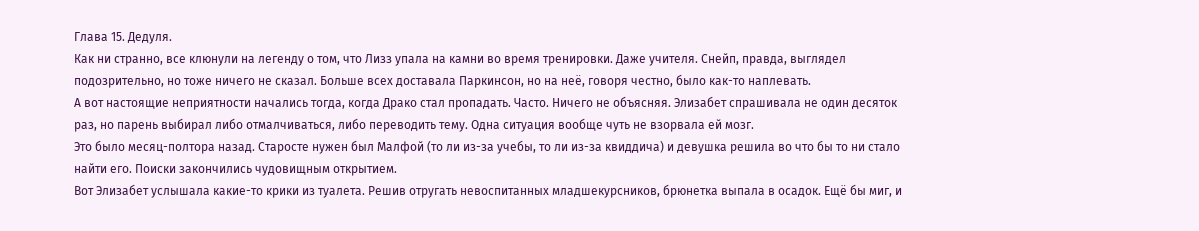Глава 15. Дедуля.
Как ни странно, все клюнули на легенду о том, что Лизз упала на камни во время тренировки. Даже учителя. Снейп, правда, выглядел подозрительно, но тоже ничего не сказал. Больше всех доставала Паркинсон, но на неё, говоря честно, было как-то наплевать.
А вот настоящие неприятности начались тогда, когда Драко стал пропадать. Часто. Ничего не объясняя. Элизабет спрашивала не один десяток раз, но парень выбирал либо отмалчиваться, либо переводить тему. Одна ситуация вообще чуть не взорвала ей мозг.
Это было месяц-полтора назад. Старосте нужен был Малфой (то ли из-за учебы, то ли из-за квиддича) и девушка решила во что бы то ни стало найти его. Поиски закончились чудовищным открытием.
Вот Элизабет услышала какие-то крики из туалета. Решив отругать невоспитанных младшекурсников, брюнетка выпала в осадок. Ещё бы миг, и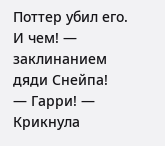Поттер убил его. И чем! — заклинанием дяди Снейпа!
— Гарри! — Крикнула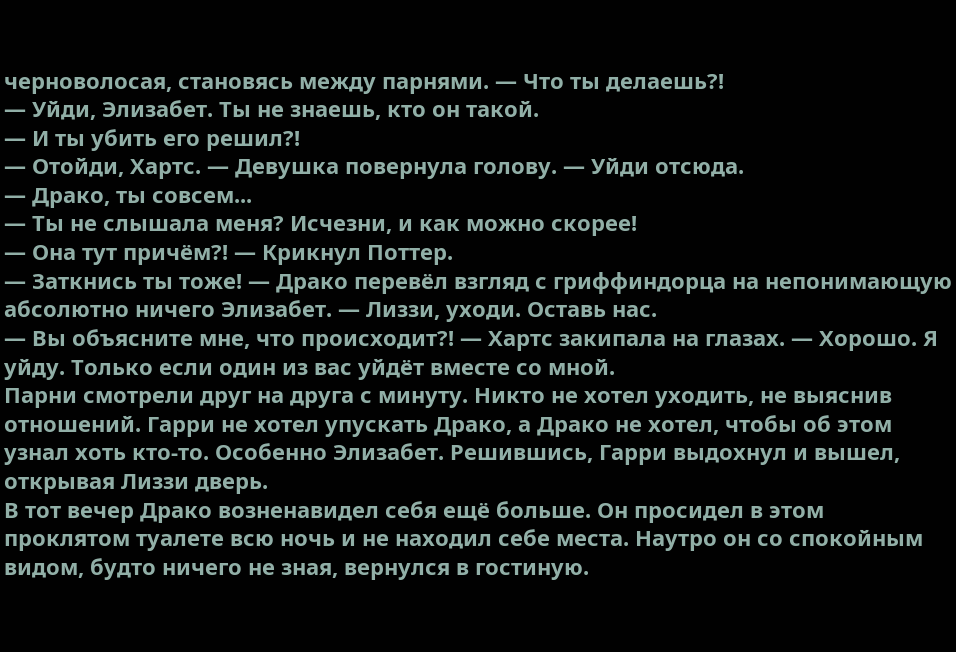черноволосая, становясь между парнями. — Что ты делаешь?!
— Уйди, Элизабет. Ты не знаешь, кто он такой.
— И ты убить его решил?!
— Отойди, Хартс. — Девушка повернула голову. — Уйди отсюда.
— Драко, ты совсем...
— Ты не слышала меня? Исчезни, и как можно скорее!
— Она тут причём?! — Крикнул Поттер.
— Заткнись ты тоже! — Драко перевёл взгляд с гриффиндорца на непонимающую абсолютно ничего Элизабет. — Лиззи, уходи. Оставь нас.
— Вы объясните мне, что происходит?! — Хартс закипала на глазах. — Хорошо. Я уйду. Только если один из вас уйдёт вместе со мной.
Парни смотрели друг на друга с минуту. Никто не хотел уходить, не выяснив отношений. Гарри не хотел упускать Драко, а Драко не хотел, чтобы об этом узнал хоть кто-то. Особенно Элизабет. Решившись, Гарри выдохнул и вышел, открывая Лиззи дверь.
В тот вечер Драко возненавидел себя ещё больше. Он просидел в этом проклятом туалете всю ночь и не находил себе места. Наутро он со спокойным видом, будто ничего не зная, вернулся в гостиную.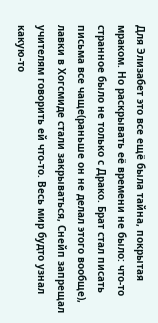Для Элизабет это все ещё была тайна, покрытая мраком. Но раскрывать её времени не было: что-то странное было не только с Драко. Брат стал писать письма все чаще(раньше он не делал этого вообще), лавки в Хогсмиде стали закрываться, Снейп запрещал учителям говорить ей что-то. Весь мир будто узнал какую-то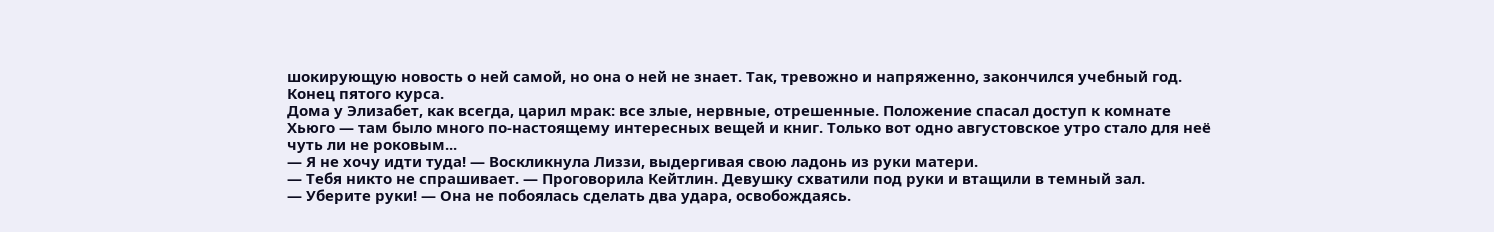шокирующую новость о ней самой, но она о ней не знает. Так, тревожно и напряженно, закончился учебный год. Конец пятого курса.
Дома у Элизабет, как всегда, царил мрак: все злые, нервные, отрешенные. Положение спасал доступ к комнате Хьюго — там было много по-настоящему интересных вещей и книг. Только вот одно августовское утро стало для неё чуть ли не роковым...
— Я не хочу идти туда! — Воскликнула Лиззи, выдергивая свою ладонь из руки матери.
— Тебя никто не спрашивает. — Проговорила Кейтлин. Девушку схватили под руки и втащили в темный зал.
— Уберите руки! — Она не побоялась сделать два удара, освобождаясь.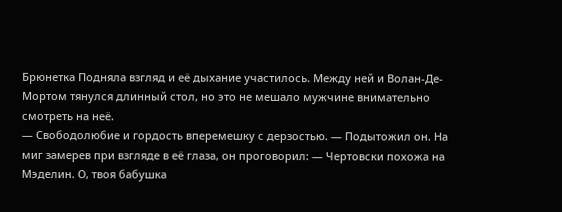Брюнетка Подняла взгляд и её дыхание участилось. Между ней и Волан-Де-Мортом тянулся длинный стол, но это не мешало мужчине внимательно смотреть на неё.
— Свободолюбие и гордость вперемешку с дерзостью. — Подытожил он. На миг замерев при взгляде в её глаза, он проговорил: — Чертовски похожа на Мэделин. О, твоя бабушка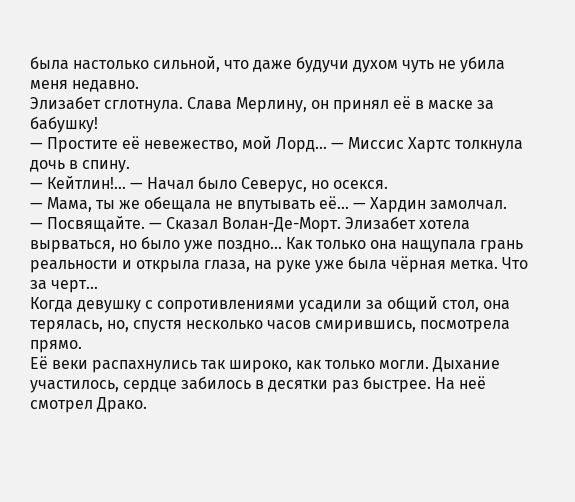была настолько сильной, что даже будучи духом чуть не убила меня недавно.
Элизабет сглотнула. Слава Мерлину, он принял её в маске за бабушку!
— Простите её невежество, мой Лорд... — Миссис Хартс толкнула дочь в спину.
— Кейтлин!... — Начал было Северус, но осекся.
— Мама, ты же обещала не впутывать её... — Хардин замолчал.
— Посвящайте. — Сказал Волан-Де-Морт. Элизабет хотела вырваться, но было уже поздно... Как только она нащупала грань реальности и открыла глаза, на руке уже была чёрная метка. Что за черт...
Когда девушку с сопротивлениями усадили за общий стол, она терялась, но, спустя несколько часов смирившись, посмотрела прямо.
Её веки распахнулись так широко, как только могли. Дыхание участилось, сердце забилось в десятки раз быстрее. На неё смотрел Драко.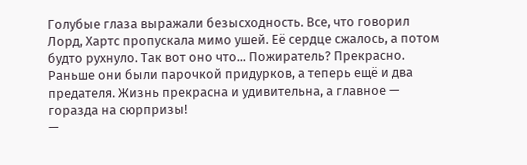Голубые глаза выражали безысходность. Все, что говорил Лорд, Хартс пропускала мимо ушей. Её сердце сжалось, а потом будто рухнуло. Так вот оно что... Пожиратель? Прекрасно. Раньше они были парочкой придурков, а теперь ещё и два предателя. Жизнь прекрасна и удивительна, а главное — горазда на сюрпризы!
—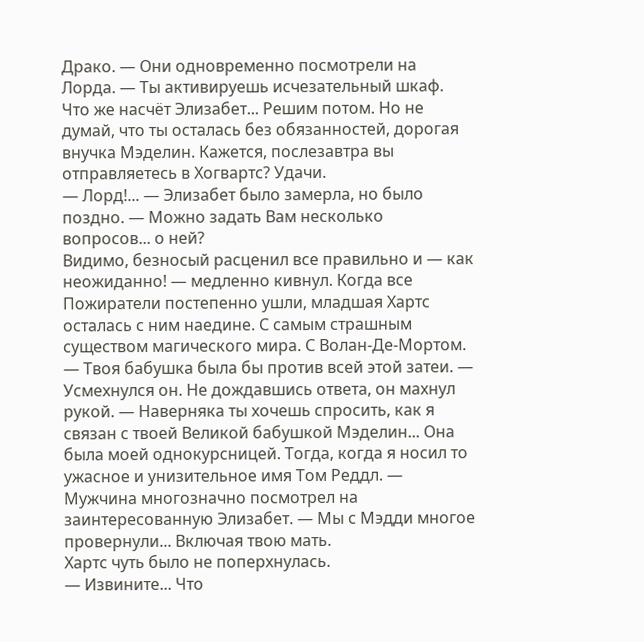Драко. — Они одновременно посмотрели на Лорда. — Ты активируешь исчезательный шкаф. Что же насчёт Элизабет... Решим потом. Но не думай, что ты осталась без обязанностей, дорогая внучка Мэделин. Кажется, послезавтра вы отправляетесь в Хогвартс? Удачи.
— Лорд!... — Элизабет было замерла, но было поздно. — Можно задать Вам несколько вопросов... о ней?
Видимо, безносый расценил все правильно и — как неожиданно! — медленно кивнул. Когда все Пожиратели постепенно ушли, младшая Хартс осталась с ним наедине. С самым страшным существом магического мира. С Волан-Де-Мортом.
— Твоя бабушка была бы против всей этой затеи. — Усмехнулся он. Не дождавшись ответа, он махнул рукой. — Наверняка ты хочешь спросить, как я связан с твоей Великой бабушкой Мэделин... Она была моей однокурсницей. Тогда, когда я носил то ужасное и унизительное имя Том Реддл. — Мужчина многозначно посмотрел на заинтересованную Элизабет. — Мы с Мэдди многое провернули... Включая твою мать.
Хартс чуть было не поперхнулась.
— Извините... Что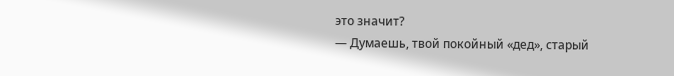это значит?
— Думаешь, твой покойный «дед», старый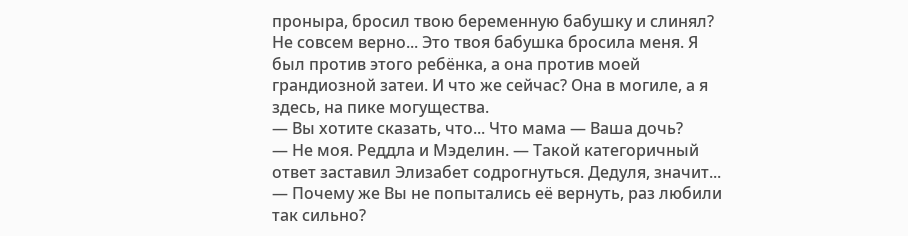проныра, бросил твою беременную бабушку и слинял? Не совсем верно... Это твоя бабушка бросила меня. Я был против этого ребёнка, а она против моей грандиозной затеи. И что же сейчас? Она в могиле, а я здесь, на пике могущества.
— Вы хотите сказать, что... Что мама — Ваша дочь?
— Не моя. Реддла и Мэделин. — Такой категоричный ответ заставил Элизабет содрогнуться. Дедуля, значит...
— Почему же Вы не попытались её вернуть, раз любили так сильно?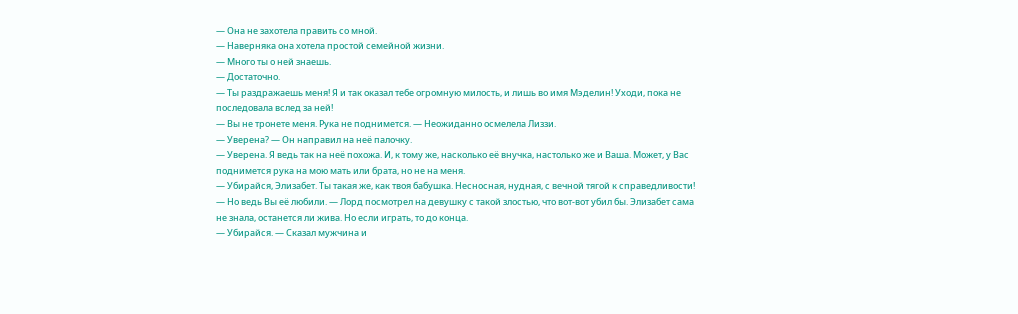— Она не захотела править со мной.
— Наверняка она хотела простой семейной жизни.
— Много ты о ней знаешь.
— Достаточно.
— Ты раздражаешь меня! Я и так оказал тебе огромную милость, и лишь во имя Мэделин! Уходи, пока не последовала вслед за ней!
— Вы не тронете меня. Рука не поднимется. — Неожиданно осмелела Лиззи.
— Уверена? — Он направил на неё палочку.
— Уверена. Я ведь так на неё похожа. И, к тому же, насколько её внучка, настолько же и Ваша. Может, у Вас поднимется рука на мою мать или брата, но не на меня.
— Убирайся, Элизабет. Ты такая же, как твоя бабушка. Несносная, нудная, с вечной тягой к справедливости!
— Но ведь Вы её любили. — Лорд посмотрел на девушку с такой злостью, что вот-вот убил бы. Элизабет сама не знала, останется ли жива. Но если играть, то до конца.
— Убирайся. — Сказал мужчина и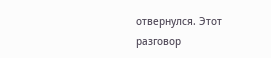отвернулся. Этот разговор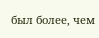был более, чем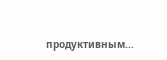продуктивным...